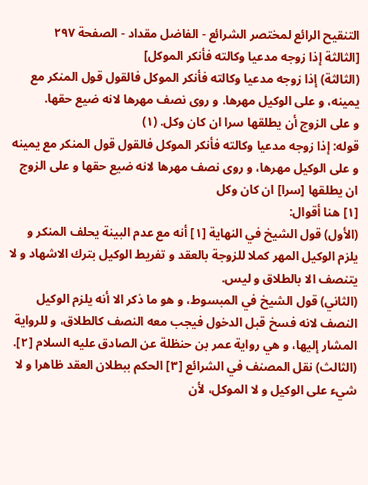التنقيح الرائع لمختصر الشرائع - الفاضل مقداد - الصفحة ٢٩٧
[الثالثة إذا زوجه مدعيا وكالته فأنكر الموكل]
(الثالثة) إذا زوجه مدعيا وكالته فأنكر الموكل فالقول قول المنكر مع يمينه، و على الوكيل مهرها. و روى نصف مهرها لانه ضيع حقها.
و على الزوج أن يطلقها سرا ان كان وكل. (١)
قوله: إذا زوجه مدعيا وكالته فأنكر الموكل فالقول قول المنكر مع يمينه و على الوكيل مهرها، و روى نصف مهرها لانه ضيع حقها و على الزوج ان يطلقها [سرا] ان كان وكل
[١] هنا أقوال:
(الأول) قول الشيخ في النهاية [١] أنه مع عدم البينة يحلف المنكر و يلزم الوكيل المهر كملا للزوجة بالعقد و تفريط الوكيل بترك الاشهاد و لا يتنصف الا بالطلاق و ليس.
(الثاني) قول الشيخ في المبسوط، و هو ما ذكر الا أنه يلزم الوكيل النصف لانه فسخ قبل الدخول فيجب معه النصف كالطلاق، و للرواية المشار إليها، و هي رواية عمر بن حنظلة عن الصادق عليه السلام [٢].
(الثالث) نقل المصنف في الشرائع [٣] الحكم ببطلان العقد ظاهرا و لا شيء على الوكيل و لا الموكل، لأن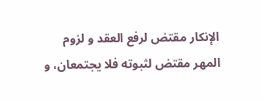الإنكار مقتض لرفع العقد و لزوم المهر مقتض لثبوته فلا يجتمعان، و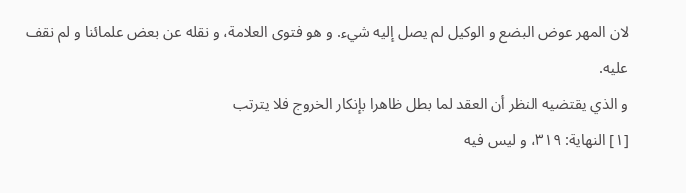لان المهر عوض البضع و الوكيل لم يصل إليه شيء. و هو فتوى العلامة، و نقله عن بعض علمائنا و لم نقف عليه.
و الذي يقتضيه النظر أن العقد لما بطل ظاهرا بإنكار الخروج فلا يترتب
[١] النهاية: ٣١٩، و ليس فيه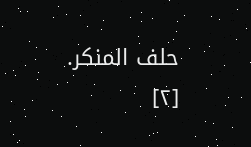حلف المنكر.
[٢]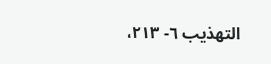التهذيب ٦- ٢١٣،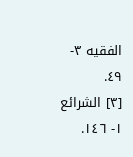الفقيه ٣- ٤٩.
[٣] الشرائع ١- ١٤٦.